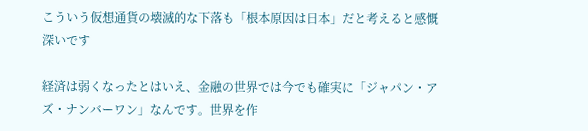こういう仮想通貨の壊滅的な下落も「根本原因は日本」だと考えると感慨深いです

経済は弱くなったとはいえ、金融の世界では今でも確実に「ジャパン・アズ・ナンバーワン」なんです。世界を作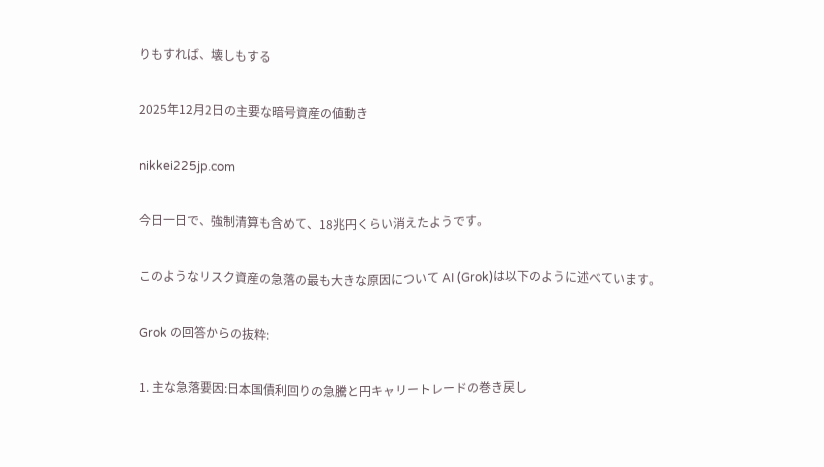りもすれば、壊しもする

2025年12月2日の主要な暗号資産の値動き

nikkei225jp.com

今日一日で、強制清算も含めて、18兆円くらい消えたようです。

このようなリスク資産の急落の最も大きな原因について AI (Grok)は以下のように述べています。

Grok の回答からの抜粋:

1. 主な急落要因:日本国債利回りの急騰と円キャリートレードの巻き戻し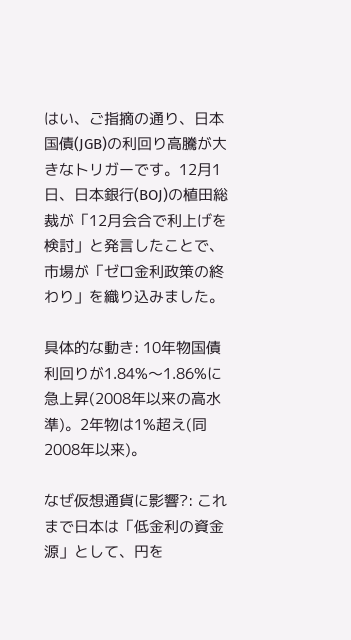はい、ご指摘の通り、日本国債(JGB)の利回り高騰が大きなトリガーです。12月1日、日本銀行(BOJ)の植田総裁が「12月会合で利上げを検討」と発言したことで、市場が「ゼロ金利政策の終わり」を織り込みました。

具体的な動き: 10年物国債利回りが1.84%〜1.86%に急上昇(2008年以来の高水準)。2年物は1%超え(同2008年以来)。

なぜ仮想通貨に影響?: これまで日本は「低金利の資金源」として、円を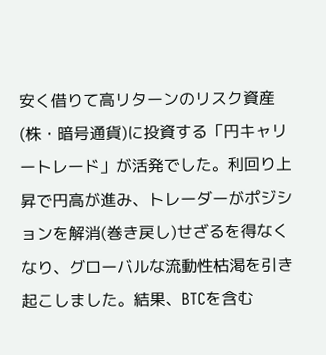安く借りて高リターンのリスク資産(株・暗号通貨)に投資する「円キャリートレード」が活発でした。利回り上昇で円高が進み、トレーダーがポジションを解消(巻き戻し)せざるを得なくなり、グローバルな流動性枯渇を引き起こしました。結果、BTCを含む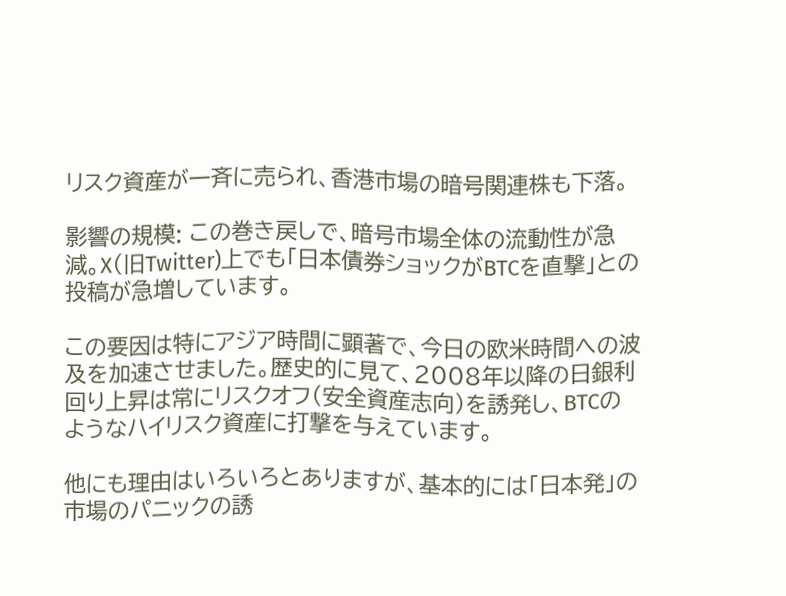リスク資産が一斉に売られ、香港市場の暗号関連株も下落。

影響の規模: この巻き戻しで、暗号市場全体の流動性が急減。X(旧Twitter)上でも「日本債券ショックがBTCを直撃」との投稿が急増しています。

この要因は特にアジア時間に顕著で、今日の欧米時間への波及を加速させました。歴史的に見て、2008年以降の日銀利回り上昇は常にリスクオフ(安全資産志向)を誘発し、BTCのようなハイリスク資産に打撃を与えています。

他にも理由はいろいろとありますが、基本的には「日本発」の市場のパニックの誘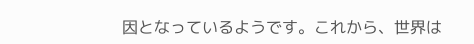因となっているようです。これから、世界は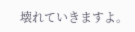壊れていきますよ。